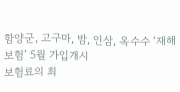함양군, 고구마, 밤, 인삼, 옥수수 ‘재해보험’ 5월 가입개시
보험료의 최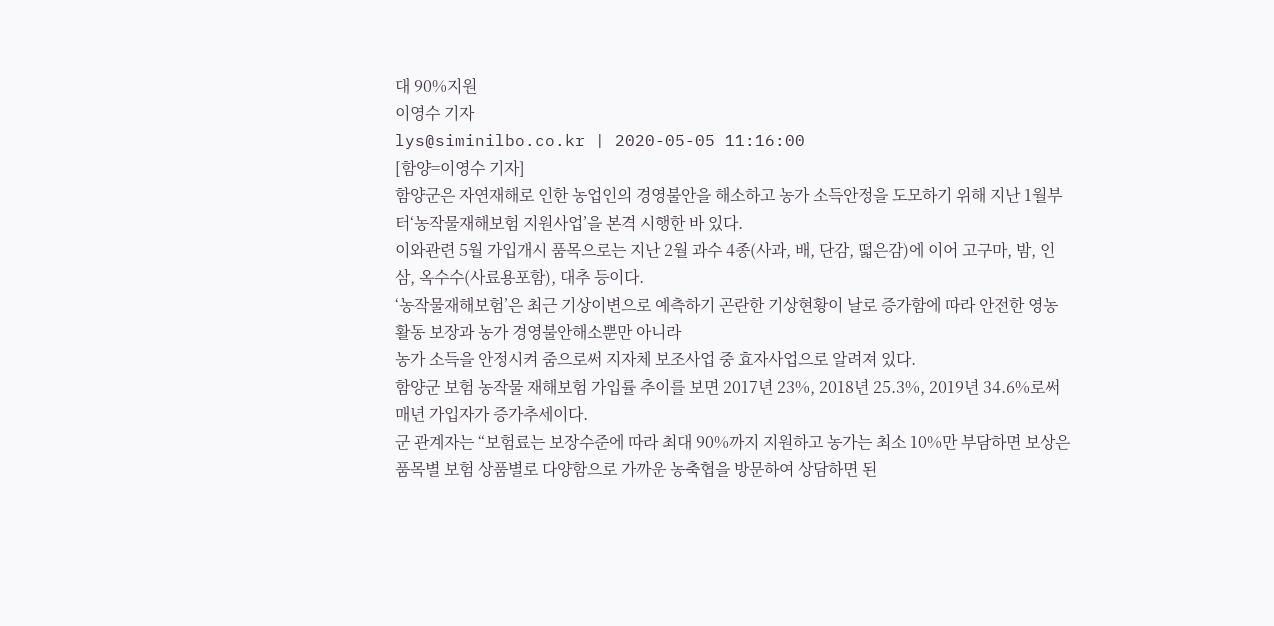대 90%지원
이영수 기자
lys@siminilbo.co.kr | 2020-05-05 11:16:00
[함양=이영수 기자]
함양군은 자연재해로 인한 농업인의 경영불안을 해소하고 농가 소득안정을 도모하기 위해 지난 1월부터‘농작물재해보험 지원사업’을 본격 시행한 바 있다.
이와관련 5월 가입개시 품목으로는 지난 2월 과수 4종(사과, 배, 단감, 떫은감)에 이어 고구마, 밤, 인삼, 옥수수(사료용포함), 대추 등이다.
‘농작물재해보험’은 최근 기상이변으로 예측하기 곤란한 기상현황이 날로 증가함에 따라 안전한 영농활동 보장과 농가 경영불안해소뿐만 아니라
농가 소득을 안정시켜 줌으로써 지자체 보조사업 중 효자사업으로 알려져 있다.
함양군 보험 농작물 재해보험 가입률 추이를 보면 2017년 23%, 2018년 25.3%, 2019년 34.6%로써 매년 가입자가 증가추세이다.
군 관계자는 “보험료는 보장수준에 따라 최대 90%까지 지원하고 농가는 최소 10%만 부담하면 보상은 품목별 보험 상품별로 다양함으로 가까운 농축협을 방문하여 상담하면 된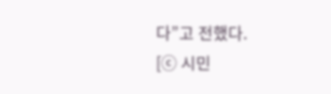다”고 전했다.
[ⓒ 시민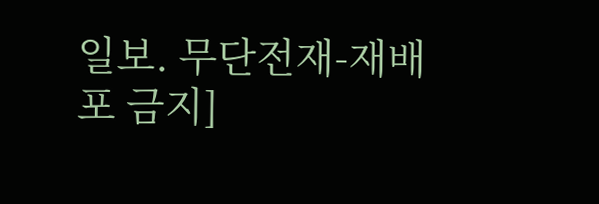일보. 무단전재-재배포 금지]